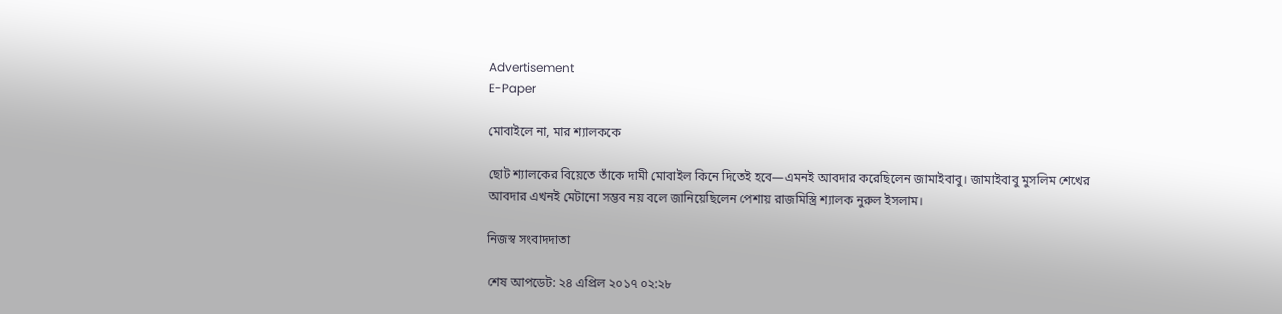Advertisement
E-Paper

মোবাইলে না, মার শ্যালককে

ছোট শ্যালকের বিয়েতে তাঁকে দামী মোবাইল কিনে দিতেই হবে—এমনই আবদার করেছিলেন জামাইবাবু। জামাইবাবু মুসলিম শেখের আবদার এখনই মেটানো সম্ভব নয় বলে জানিয়েছিলেন পেশায় রাজমিস্ত্রি শ্যালক নুরুল ইসলাম।

নিজস্ব সংবাদদাতা

শেষ আপডেট: ২৪ এপ্রিল ২০১৭ ০২:২৮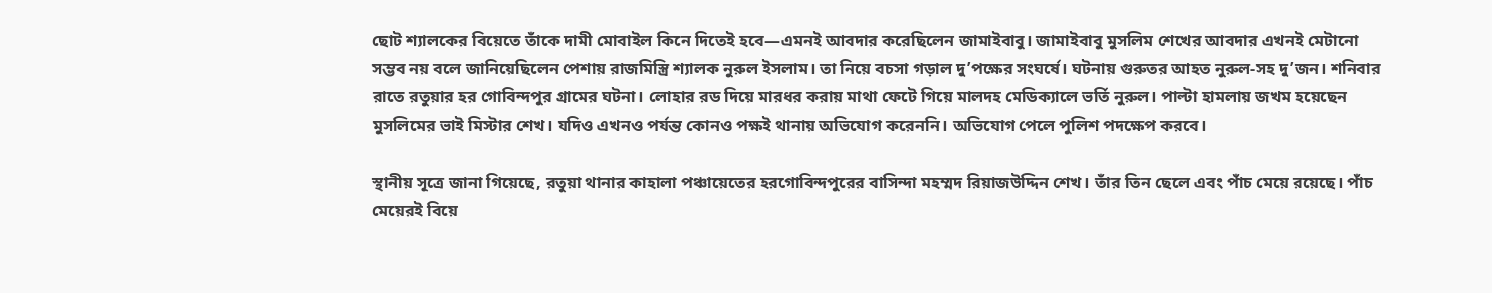ছোট শ্যালকের বিয়েতে তাঁকে দামী মোবাইল কিনে দিতেই হবে—এমনই আবদার করেছিলেন জামাইবাবু। জামাইবাবু মুসলিম শেখের আবদার এখনই মেটানো সম্ভব নয় বলে জানিয়েছিলেন পেশায় রাজমিস্ত্রি শ্যালক নুরুল ইসলাম। তা নিয়ে বচসা গড়াল দু’পক্ষের সংঘর্ষে। ঘটনায় গুরুতর আহত নুরুল-সহ দু’জন। শনিবার রাতে রতুয়ার হর গোবিন্দপুর গ্রামের ঘটনা। লোহার রড দিয়ে মারধর করায় মাথা ফেটে গিয়ে মালদহ মেডিক্যালে ভর্তি নুরুল। পাল্টা হামলায় জখম হয়েছেন মুসলিমের ভাই মিস্টার শেখ। যদিও এখনও পর্যন্ত কোনও পক্ষই থানায় অভিযোগ করেননি। অভিযোগ পেলে পুলিশ পদক্ষেপ করবে।

স্থানীয় সূত্রে জানা গিয়েছে, রতুয়া থানার কাহালা পঞ্চায়েতের হরগোবিন্দপুরের বাসিন্দা মহম্মদ রিয়াজউদ্দিন শেখ। তাঁর তিন ছেলে এবং পাঁচ মেয়ে রয়েছে। পাঁচ মেয়েরই বিয়ে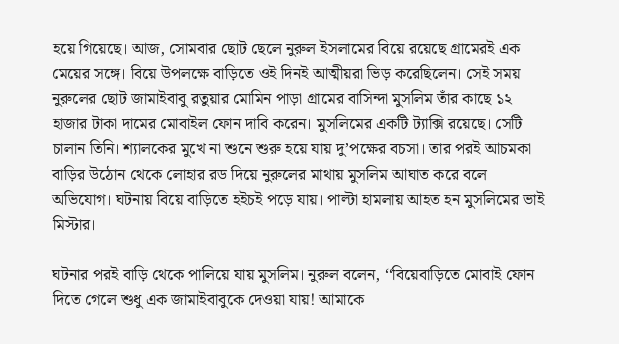হয়ে গিয়েছে। আজ, সোমবার ছোট ছেলে নুরুল ইসলামের বিয়ে রয়েছে গ্রামেরই এক মেয়ের সঙ্গে। বিয়ে উপলক্ষে বাড়িতে ওই দিনই আত্মীয়রা ভিড় করেছিলেন। সেই সময় নুরুলের ছোট জামাইবাবু রতুয়ার মোমিন পাড়া গ্রামের বাসিন্দা মুসলিম তাঁর কাছে ১২ হাজার টাকা দামের মোবাইল ফোন দাবি করেন। মুসলিমের একটি ট্যাক্সি রয়েছে। সেটি চালান তিনি। শ্যালকের মুখে না শুনে শুরু হয়ে যায় দু’পক্ষের বচসা। তার পরই আচমকা বাড়ির উঠোন থেকে লোহার রড দিয়ে নুরুলের মাথায় মুসলিম আঘাত করে বলে অভিযোগ। ঘটনায় বিয়ে বাড়িতে হইচই পড়ে যায়। পাল্টা হামলায় আহত হন মুসলিমের ভাই মিস্টার।

ঘটনার পরই বাড়ি থেকে পালিয়ে যায় মুসলিম। নুরুল বলেন, ‘‘বিয়েবাড়িতে মোবাই ফোন দিতে গেলে শুধু এক জামাইবাবুকে দেওয়া যায়! আমাকে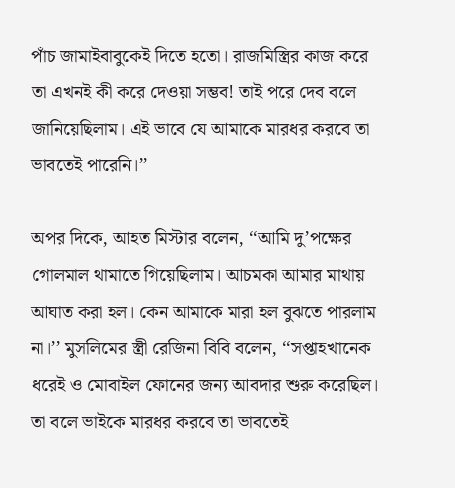পাঁচ জামাইবাবুকেই দিতে হতো। রাজমিস্ত্রির কাজ করে তা এখনই কী করে দেওয়া সম্ভব! তাই পরে দেব বলে জানিয়েছিলাম। এই ভাবে যে আমাকে মারধর করবে তা ভাবতেই পারেনি।’’

অপর দিকে, আহত মিস্টার বলেন, ‘‘আমি দু’পক্ষের গোলমাল থামাতে গিয়েছিলাম। আচমকা আমার মাথায় আঘাত করা হল। কেন আমাকে মারা হল বুঝতে পারলাম না।’’ মুসলিমের স্ত্রী রেজিনা বিবি বলেন, ‘‘সপ্তাহখানেক ধরেই ও মোবাইল ফোনের জন্য আবদার শুরু করেছিল। তা বলে ভাইকে মারধর করবে তা ভাবতেই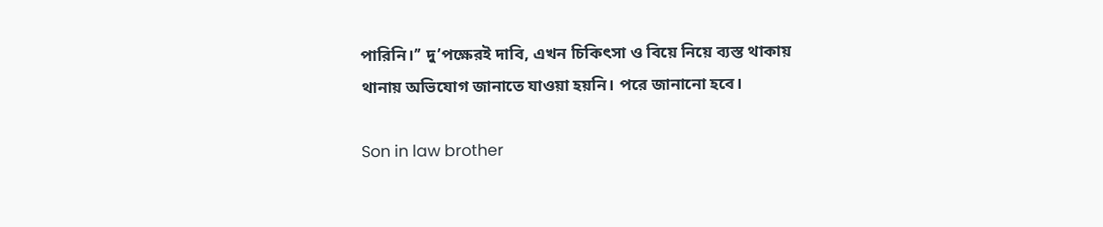পারিনি।’’ দু’পক্ষেরই দাবি, এখন চিকিৎসা ও বিয়ে নিয়ে ব্যস্ত থাকায় থানায় অভিযোগ জানাতে যাওয়া হয়নি। পরে জানানো হবে।

Son in law brother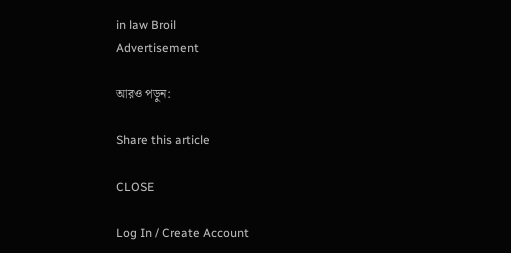in law Broil
Advertisement

আরও পড়ুন:

Share this article

CLOSE

Log In / Create Account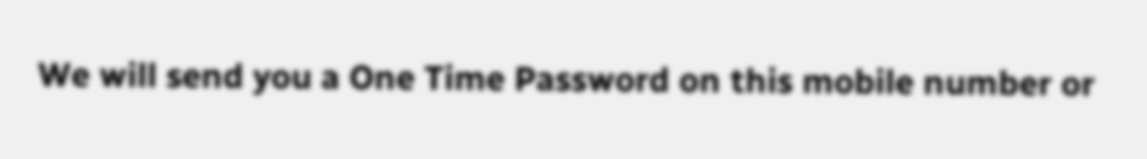We will send you a One Time Password on this mobile number or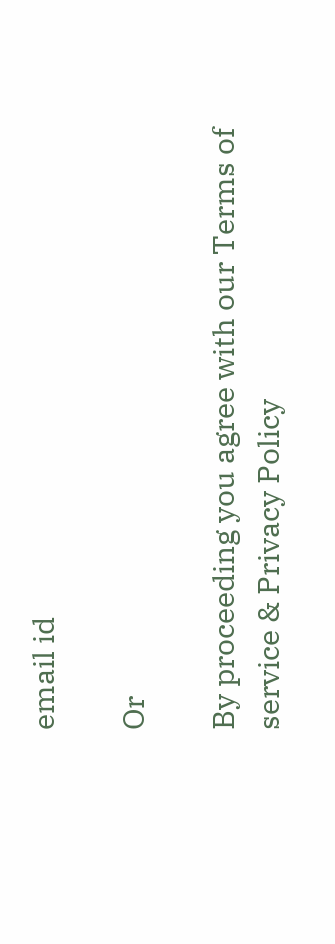email id

Or

By proceeding you agree with our Terms of service & Privacy Policy